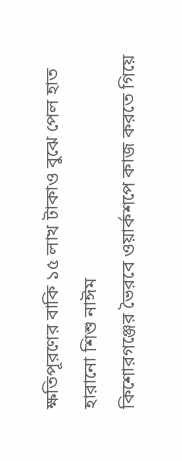ক্ষতিপূরণের বাকি ১৫ লাখ টাকাও বুঝে পেল হাত হারানো শিশু নাঈম
কিশোরগঞ্জের ভৈরবে ওয়ার্কশপে কাজ করতে গিয়ে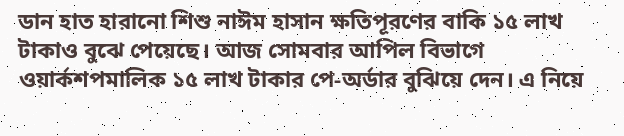ডান হাত হারানো শিশু নাঈম হাসান ক্ষতিপূরণের বাকি ১৫ লাখ টাকাও বুঝে পেয়েছে। আজ সোমবার আপিল বিভাগে ওয়ার্কশপমালিক ১৫ লাখ টাকার পে-অর্ডার বুঝিয়ে দেন। এ নিয়ে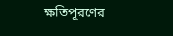ক্ষতিপূরণের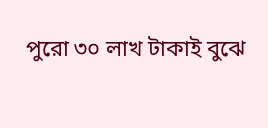পুরো ৩০ লাখ টাকাই বুঝে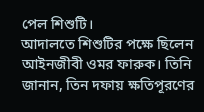পেল শিশুটি।
আদালতে শিশুটির পক্ষে ছিলেন আইনজীবী ওমর ফারুক। তিনি জানান, তিন দফায় ক্ষতিপূরণের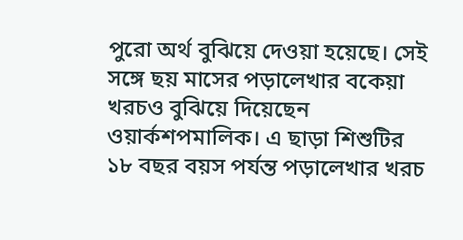পুরো অর্থ বুঝিয়ে দেওয়া হয়েছে। সেই সঙ্গে ছয় মাসের পড়ালেখার বকেয়া খরচও বুঝিয়ে দিয়েছেন ওয়ার্কশপমালিক। এ ছাড়া শিশুটির ১৮ বছর বয়স পর্যন্ত পড়ালেখার খরচ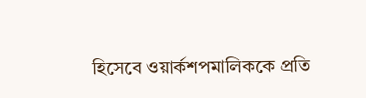হিসেবে ওয়ার্কশপমালিককে প্রতি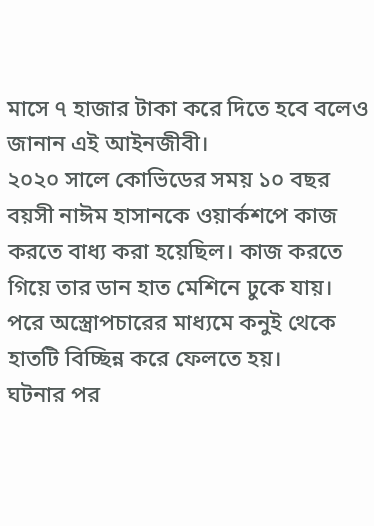মাসে ৭ হাজার টাকা করে দিতে হবে বলেও জানান এই আইনজীবী।
২০২০ সালে কোভিডের সময় ১০ বছর বয়সী নাঈম হাসানকে ওয়ার্কশপে কাজ করতে বাধ্য করা হয়েছিল। কাজ করতে গিয়ে তার ডান হাত মেশিনে ঢুকে যায়। পরে অস্ত্রোপচারের মাধ্যমে কনুই থেকে হাতটি বিচ্ছিন্ন করে ফেলতে হয়।
ঘটনার পর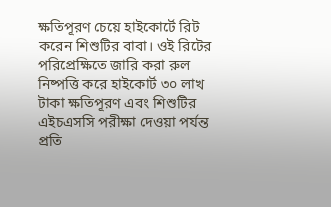ক্ষতিপূরণ চেয়ে হাইকোর্টে রিট করেন শিশুটির বাবা। ওই রিটের পরিপ্রেক্ষিতে জারি করা রুল নিষ্পত্তি করে হাইকোর্ট ৩০ লাখ টাকা ক্ষতিপূরণ এবং শিশুটির এইচএসসি পরীক্ষা দেওয়া পর্যন্ত প্রতি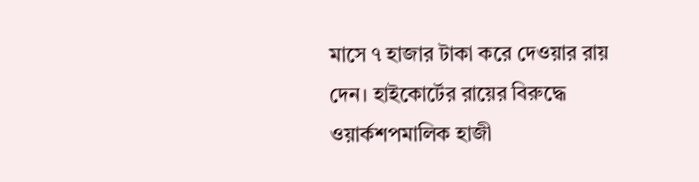মাসে ৭ হাজার টাকা করে দেওয়ার রায় দেন। হাইকোর্টের রায়ের বিরুদ্ধে ওয়ার্কশপমালিক হাজী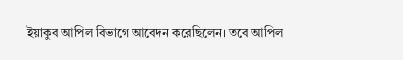ইয়াকুব আপিল বিভাগে আবেদন করেছিলেন। তবে আপিল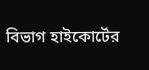বিভাগ হাইকোর্টের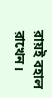রায়ই বহাল রাখেন।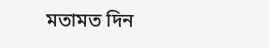মতামত দিন